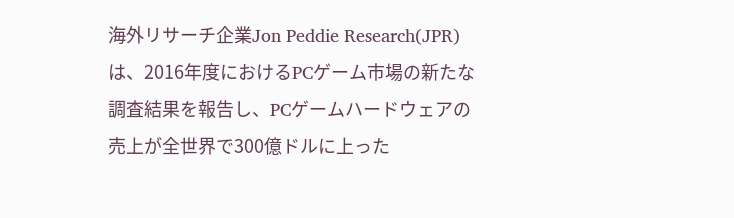海外リサーチ企業Jon Peddie Research(JPR)は、2016年度におけるPCゲーム市場の新たな調査結果を報告し、PCゲームハードウェアの売上が全世界で300億ドルに上った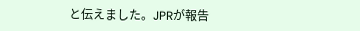と伝えました。JPRが報告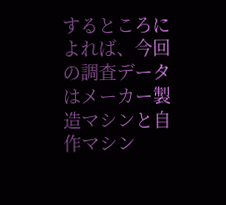するところによれば、今回の調査データはメーカー製造マシンと自作マシン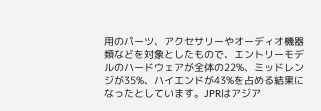用のパーツ、アクセサリーやオーディオ機器類などを対象としたもので、エントリーモデルのハードウェアが全体の22%、ミッドレンジが35%、ハイエンドが43%を占める結果になったとしています。JPRはアジア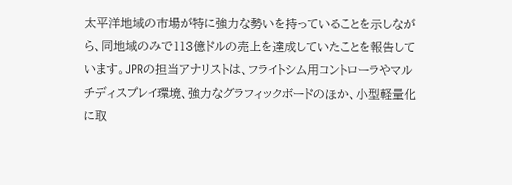太平洋地域の市場が特に強力な勢いを持っていることを示しながら、同地域のみで113億ドルの売上を達成していたことを報告しています。JPRの担当アナリストは、フライトシム用コントローラやマルチディスプレイ環境、強力なグラフィックボードのほか、小型軽量化に取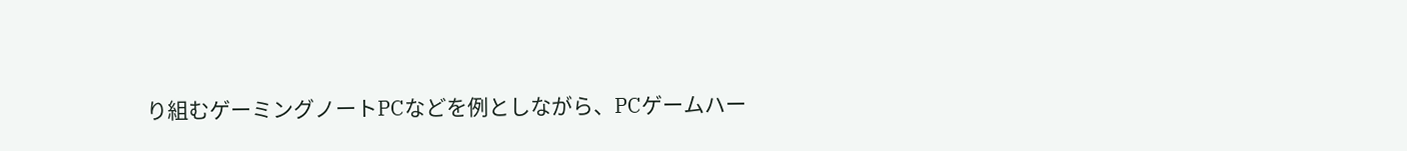り組むゲーミングノートPCなどを例としながら、PCゲームハー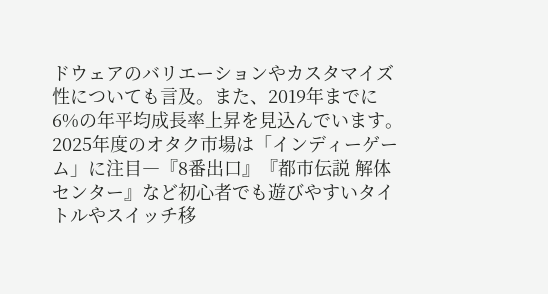ドウェアのバリエーションやカスタマイズ性についても言及。また、2019年までに6%の年平均成長率上昇を見込んでいます。
2025年度のオタク市場は「インディーゲーム」に注目―『8番出口』『都市伝説 解体センター』など初心者でも遊びやすいタイトルやスイッチ移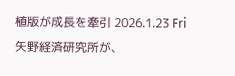植版が成長を牽引 2026.1.23 Fri 矢野経済研究所が、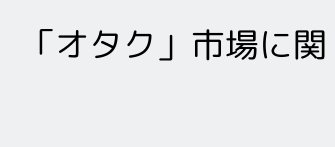「オタク」市場に関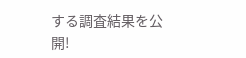する調査結果を公開!